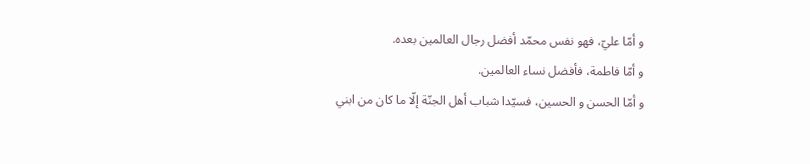و أمّا عليّ، فهو نفس محمّد أفضل رجال العالمين بعده.
و أمّا فاطمة، فأفضل نساء العالمين.
و أمّا الحسن و الحسين، فسيّدا شباب أهل الجنّة إلّا ما كان من ابني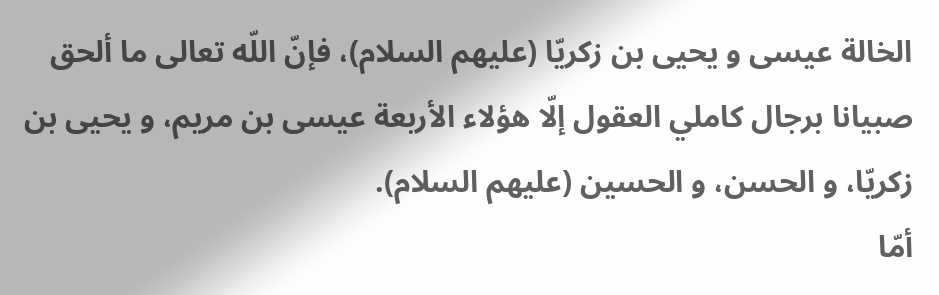الخالة عيسى و يحيى بن زكريّا (عليهم السلام)، فإنّ اللّه تعالى ما ألحق صبيانا برجال كاملي العقول إلّا هؤلاء الأربعة عيسى بن مريم، و يحيى بن زكريّا، و الحسن، و الحسين (عليهم السلام).
أمّا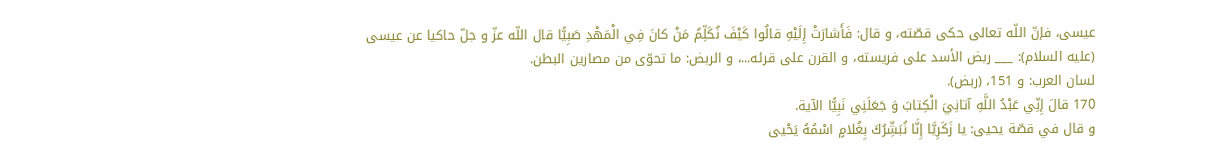عيسى، فإنّ اللّه تعالى حكى قصّته، و قال: فَأَشارَتْ إِلَيْهِ قالُوا كَيْفَ نُكَلِّمُ مَنْ كانَ فِي الْمَهْدِ صَبِيًّا قال اللّه عزّ و جلّ حاكيا عن عيسى (عليه السلام): ___ ربض الأسد على فريسته، و القرن على قرئه...، و الربض: ما تحوّى من مصارين البطن.
لسان العرب: و 151، (ربض).
170 قالَ إِنِّي عَبْدُ اللَّهِ آتانِيَ الْكِتابَ وَ جَعَلَنِي نَبِيًّا الآية.
و قال في قصّة يحيى: يا زَكَرِيَّا إِنَّا نُبَشِّرُكَ بِغُلامٍ اسْمُهُ يَحْيى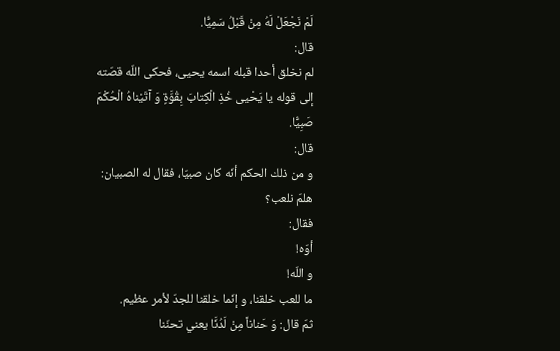لَمْ نَجْعَلْ لَهُ مِنْ قَبْلُ سَمِيًّا.
قال:
لم نخلق أحدا قبله اسمه يحيى، فحكى اللّه قصّته إلى قوله يا يَحْيى خُذِ الْكِتابَ بِقُوَّةٍ وَ آتَيْناهُ الْحُكْمَ صَبِيًّا.
قال:
و من ذلك الحكم أنّه كان صبيّا، فقال له الصبيان: هلمّ نلعب؟
فقال:
أوّه!
و اللّه!
ما للعب خلقنا، و إنّما خلقنا للجدّ لأمر عظيم.
ثمّ قال: وَ حَناناً مِنْ لَدُنَّا يعني تحنّنا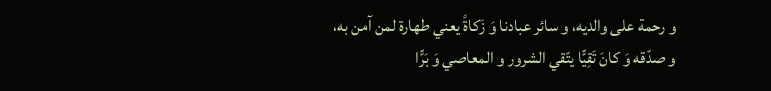و رحمة على والديه، و سائر عبادنا وَ زَكاةً يعني طهارة لمن آمن به، و صدّقه وَ كانَ تَقِيًّا يتّقي الشرور و المعاصي وَ بَرًّا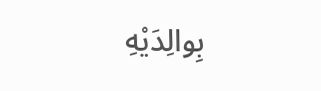بِوالِدَيْهِ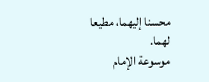محسنا إليهما، مطيعا لهما.
موسوعة الإمام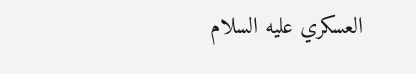العسكري عليه السلام